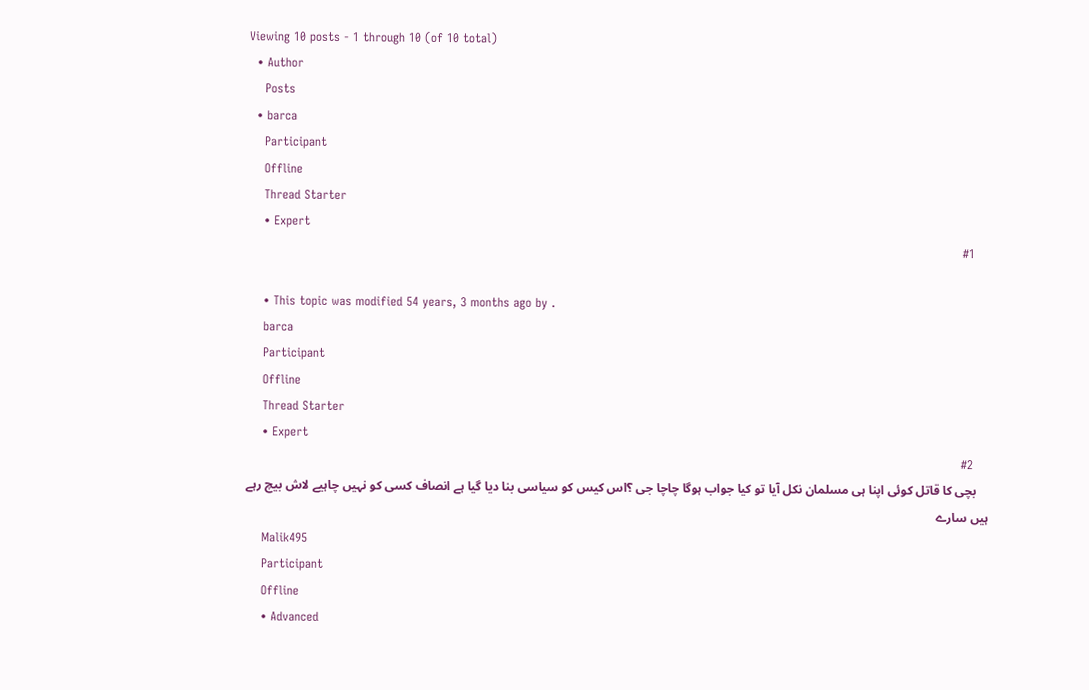Viewing 10 posts - 1 through 10 (of 10 total)
  • Author
    Posts
  • barca
    Participant
    Offline
    Thread Starter
    • Expert
    #1

    • This topic was modified 54 years, 3 months ago by .
    barca
    Participant
    Offline
    Thread Starter
    • Expert
    #2
    بچی کا قاتل کوئی اپنا ہی مسلمان نکل آیا تو کیا جواب ہوگا چاچا جی ؟اس کیس کو سیاسی بنا دیا گیا ہے انصاف کسی کو نہیں چاہیے لاش بیچ رہے ہیں سارے
    Malik495
    Participant
    Offline
    • Advanced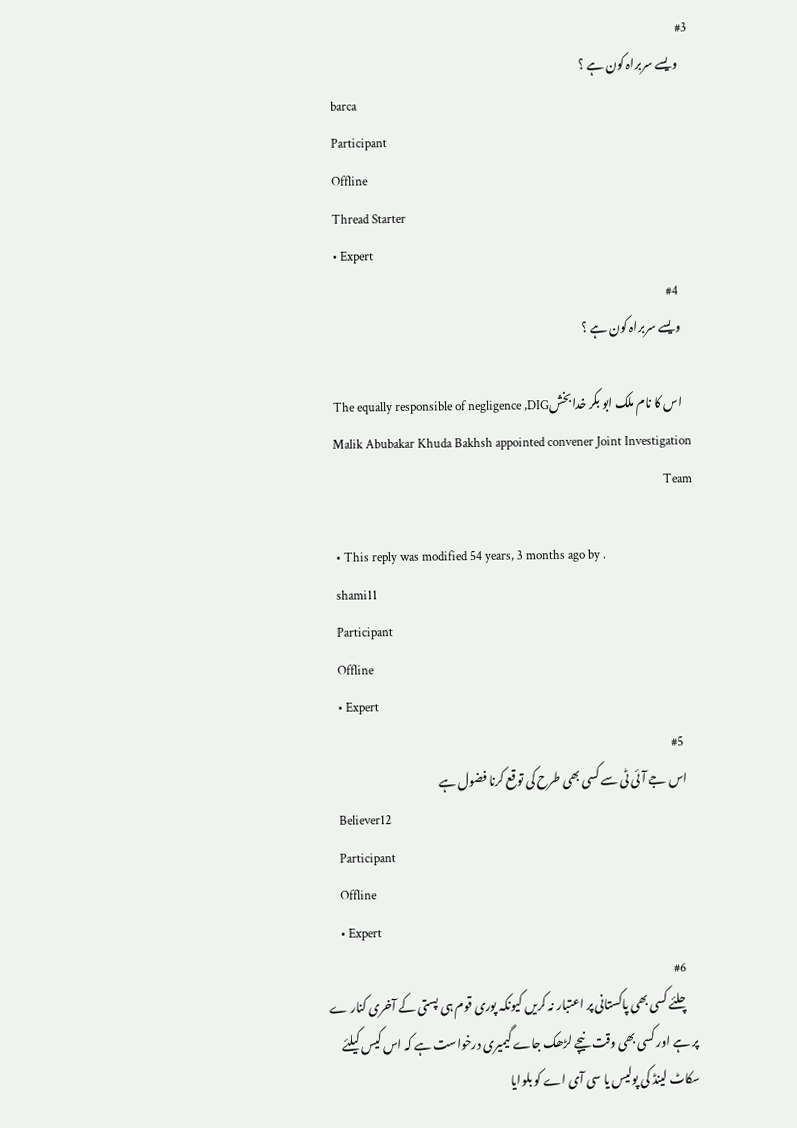#3
    ویسے سربراہ کون ہے ؟
    barca
    Participant
    Offline
    Thread Starter
    • Expert
    #4
    ویسے سربراہ کون ہے ؟

    اس کا نام ملک ابو بکر خدا بخشThe equally responsible of negligence ,DIG Malik Abubakar Khuda Bakhsh appointed convener Joint Investigation Team

    • This reply was modified 54 years, 3 months ago by .
    shami11
    Participant
    Offline
    • Expert
    #5
    اس جے آئی ٹی سے کسی بھی طرح کی توقع کرنا فضول ہے
    Believer12
    Participant
    Offline
    • Expert
    #6
    چلئے کسی بھی پاکستانی پر اعتبار نہ کریں کیونکہ پوری قوم ہی پستی کے آخری کنار ے پر ہے اور کسی بھی وقت نیچے لڑھک جاے گیمیری درخواست ہے کہ اس کیس کیلئے سکاٹ لینڈ کی پولیس یا سی آی اے کو بلوایا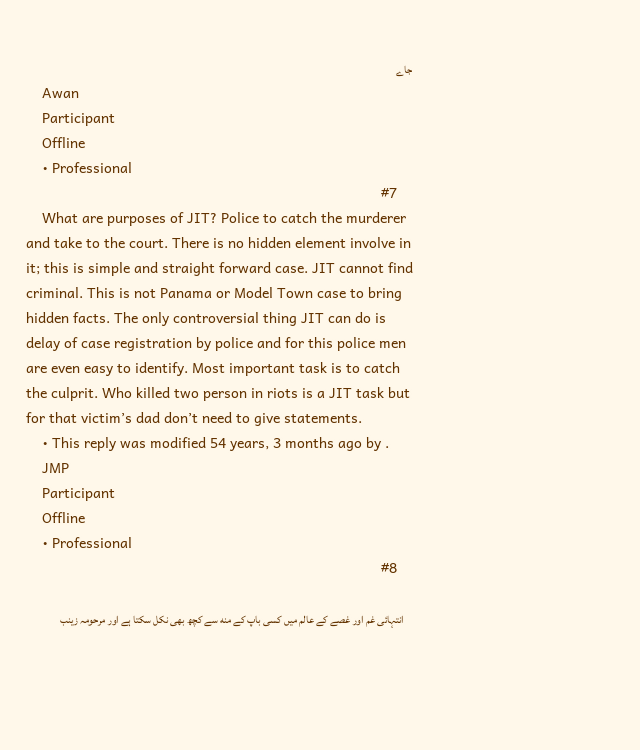جاے
    Awan
    Participant
    Offline
    • Professional
    #7
    What are purposes of JIT? Police to catch the murderer and take to the court. There is no hidden element involve in it; this is simple and straight forward case. JIT cannot find criminal. This is not Panama or Model Town case to bring hidden facts. The only controversial thing JIT can do is delay of case registration by police and for this police men are even easy to identify. Most important task is to catch the culprit. Who killed two person in riots is a JIT task but for that victim’s dad don’t need to give statements.
    • This reply was modified 54 years, 3 months ago by .
    JMP
    Participant
    Offline
    • Professional
    #8

    انتہائی غم اور غصے کے عالم میں کسی باپ کے منه سے کچھ بھی نکل سکتا ہے اور مرحومہ زینب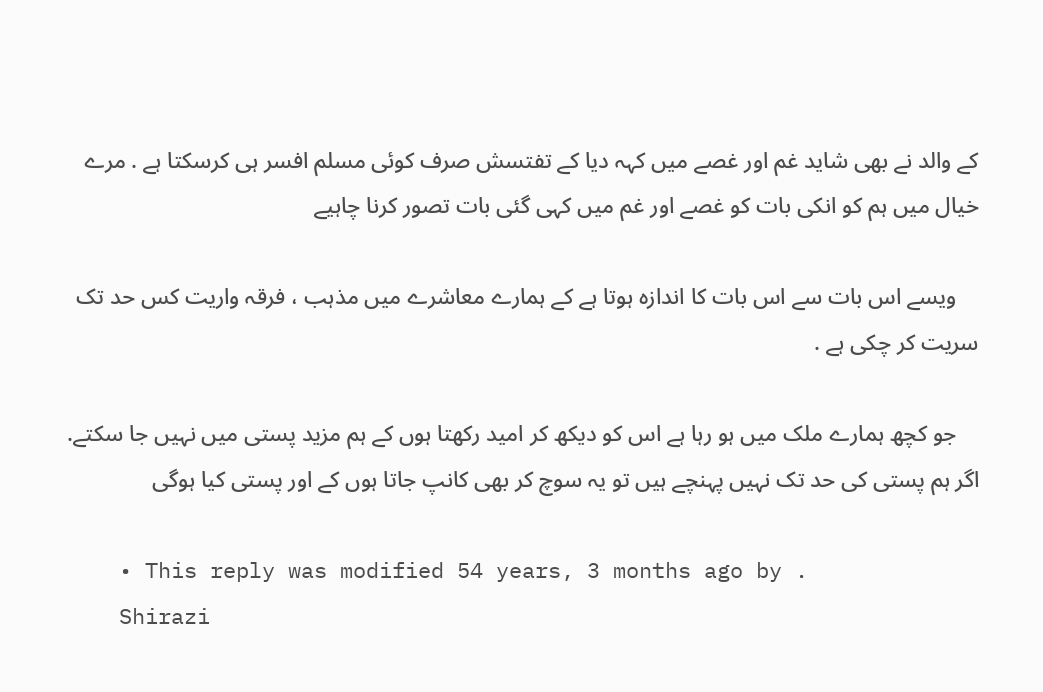کے والد نے بھی شاید غم اور غصے میں کہہ دیا کے تفتسش صرف کوئی مسلم افسر ہی کرسکتا ہے . مرے خیال میں ہم کو انکی بات کو غصے اور غم میں کہی گئی بات تصور کرنا چاہیے

    ویسے اس بات سے اس بات کا اندازہ ہوتا ہے کے ہمارے معاشرے میں مذہب ، فرقہ واریت کس حد تک سریت کر چکی ہے .

    جو کچھ ہمارے ملک میں ہو رہا ہے اس کو دیکھ کر امید رکھتا ہوں کے ہم مزید پستی میں نہیں جا سکتے. اگر ہم پستی کی حد تک نہیں پہنچے ہیں تو یہ سوچ کر بھی کانپ جاتا ہوں کے اور پستی کیا ہوگی

    • This reply was modified 54 years, 3 months ago by .
    Shirazi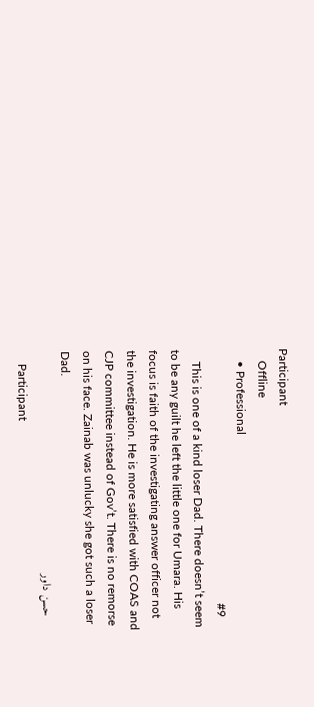Participant
    Offline
    • Professional
    #9
    This is one of a kind loser Dad. There doesn’t seem to be any guilt he left the little one for Umara. His focus is faith of the investigating answer officer not the investigation. He is more satisfied with COAS and CJP committee instead of Gov’t. There is no remorse on his face. Zainab was unlucky she got such a loser Dad.
    حسن داور
    Participant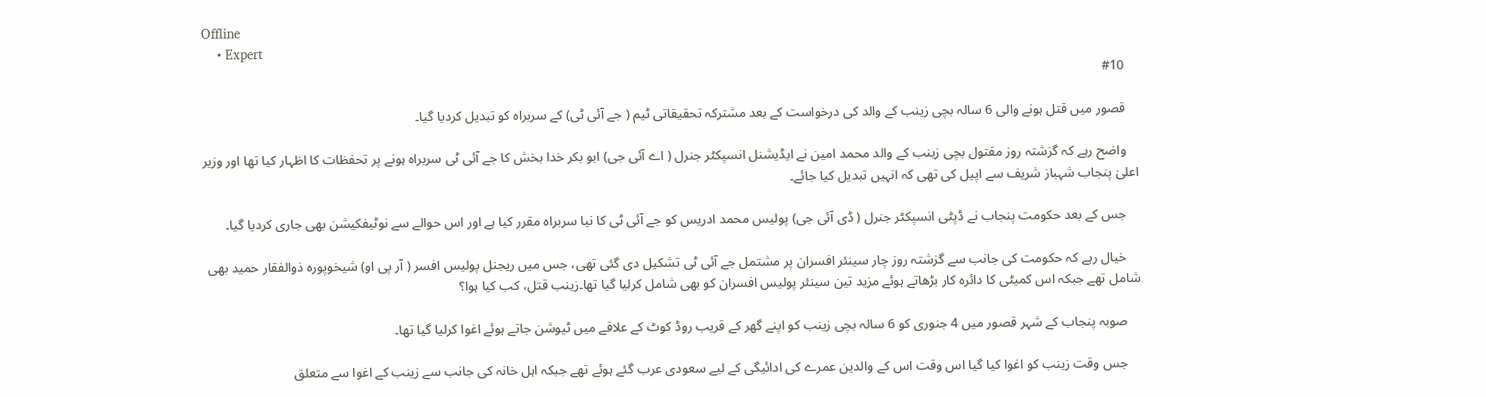Offline
    • Expert
    #10

    قصور میں قتل ہونے والی 6 سالہ بچی زینب کے والد کی درخواست کے بعد مشترکہ تحقیقاتی ٹیم ( جے آئی ٹی) کے سربراہ کو تبدیل کردیا گیا۔

    واضح رہے کہ گزشتہ روز مقتول بچی زینب کے والد محمد امین نے ایڈیشنل انسپکٹر جنرل ( اے آئی جی) ابو بکر خدا بخش کا جے آئی ٹی سربراہ ہونے پر تحفظات کا اظہار کیا تھا اور وزیر اعلیٰ پنجاب شہباز شریف سے اپیل کی تھی کہ انہیں تبدیل کیا جائے۔

    جس کے بعد حکومت پنجاب نے ڈپٹی انسپکٹر جنرل ( ڈی آئی جی) پولیس محمد ادریس کو جے آئی ٹی کا نیا سربراہ مقرر کیا ہے اور اس حوالے سے نوٹیفکیشن بھی جاری کردیا گیا۔

    خیال رہے کہ حکومت کی جانب سے گزشتہ روز چار سینئر افسران پر مشتمل جے آئی ٹی تشکیل دی گئی تھی، جس میں ریجنل پولیس افسر ( آر پی او) شیخوپورہ ذوالفقار حمید بھی شامل تھے جبکہ اس کمیٹی کا دائرہ کار بڑھاتے ہوئے مزید تین سینئر پولیس افسران کو بھی شامل کرلیا گیا تھا۔زینب قتل، کب کیا ہوا؟

    صوبہ پنجاب کے شہر قصور میں 4 جنوری کو 6 سالہ بچی زینب کو اپنے گھر کے قریب روڈ کوٹ کے علاقے میں ٹیوشن جاتے ہوئے اغوا کرلیا گیا تھا۔

    جس وقت زینب کو اغوا کیا گیا اس وقت اس کے والدین عمرے کی ادائیگی کے لیے سعودی عرب گئے ہوئے تھے جبکہ اہل خانہ کی جانب سے زینب کے اغوا سے متعلق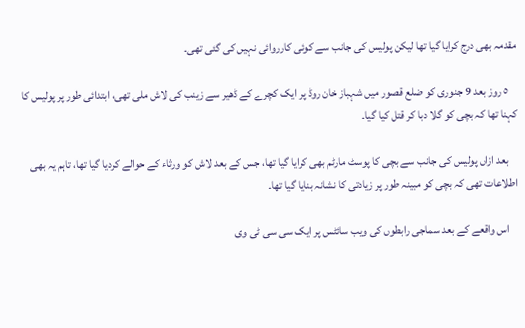مقدمہ بھی درج کرایا گیا تھا لیکن پولیس کی جانب سے کوئی کارروائی نہیں کی گئی تھی۔

    ٥ روز بعد 9 جنوری کو ضلع قصور میں شہباز خان روڈ پر ایک کچرے کے ڈھیر سے زینب کی لاش ملی تھی، ابتدائی طور پر پولیس کا کہنا تھا کہ بچی کو گلا دبا کر قتل کیا گیا۔

    بعد ازاں پولیس کی جانب سے بچی کا پوسٹ مارٹم بھی کرایا گیا تھا، جس کے بعد لاش کو ورثاء کے حوالے کردیا گیا تھا، تاہم یہ بھی اطلاعات تھی کہ بچی کو مبینہ طور پر زیادتی کا نشانہ بنایا گیا تھا۔

    اس واقعے کے بعد سماجی رابطوں کی ویب سائٹس پر ایک سی سی ٹی وی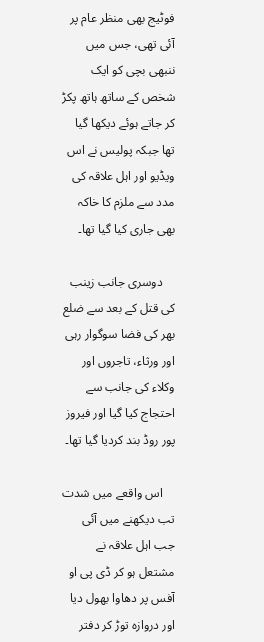فوٹیج بھی منظر عام پر آئی تھی، جس میں ننبھی بچی کو ایک شخص کے ساتھ ہاتھ پکڑ کر جاتے ہوئے دیکھا گیا تھا جبکہ پولیس نے اس ویڈیو اور اہل علاقہ کی مدد سے ملزم کا خاکہ بھی جاری کیا گیا تھا۔

    دوسری جانب زینب کی قتل کے بعد سے ضلع بھر کی فضا سوگوار رہی اور ورثاء، تاجروں اور وکلاء کی جانب سے احتجاج کیا گیا اور فیروز پور روڈ بند کردیا گیا تھا۔

    اس واقعے میں شدت تب دیکھنے میں آئی جب اہل علاقہ نے مشتعل ہو کر ڈی پی او آفس پر دھاوا بھول دیا اور دروازہ توڑ کر دفتر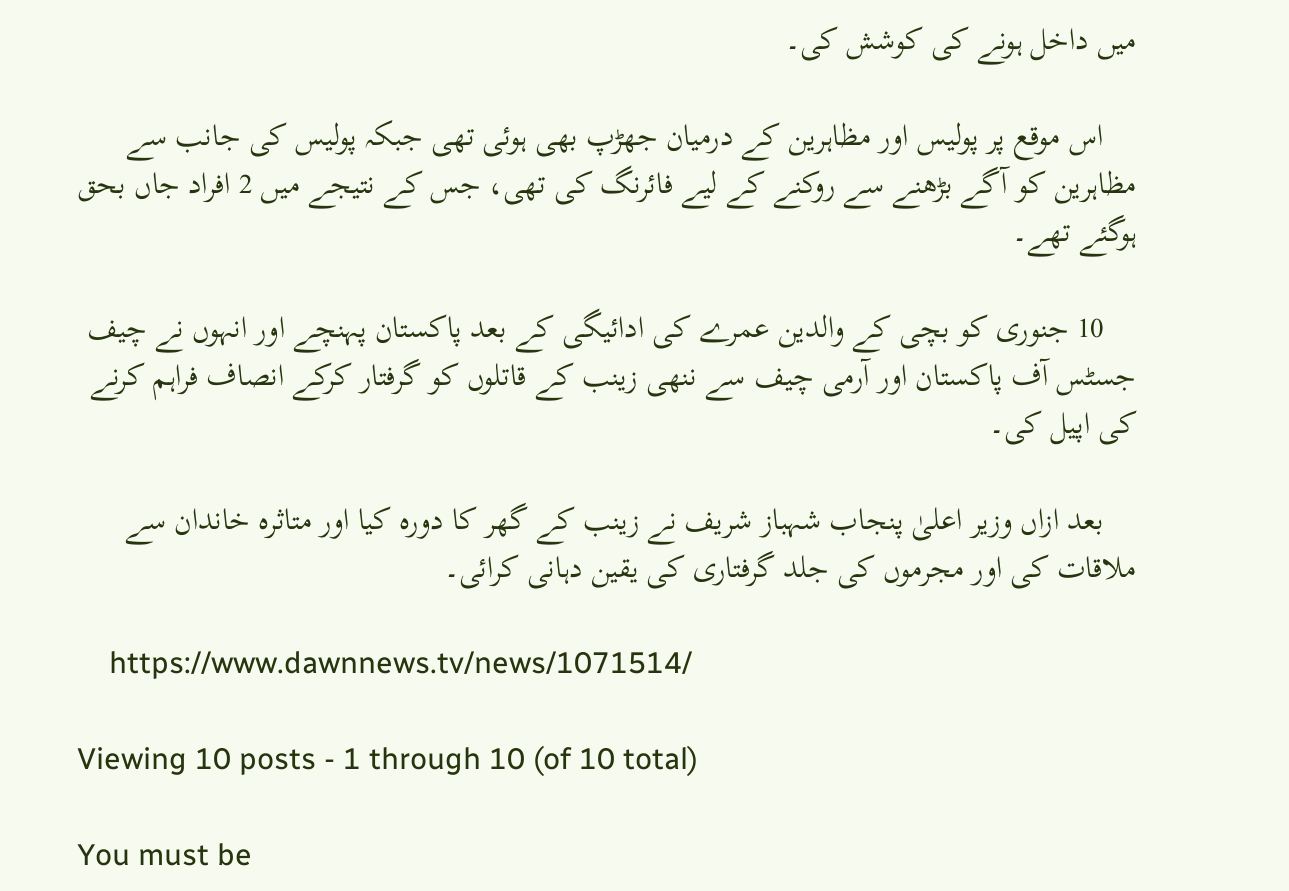میں داخل ہونے کی کوشش کی۔

    اس موقع پر پولیس اور مظاہرین کے درمیان جھڑپ بھی ہوئی تھی جبکہ پولیس کی جانب سے مظاہرین کو آگے بڑھنے سے روکنے کے لیے فائرنگ کی تھی، جس کے نتیجے میں 2 افراد جاں بحق ہوگئے تھے۔

    10 جنوری کو بچی کے والدین عمرے کی ادائیگی کے بعد پاکستان پہنچے اور انہوں نے چیف جسٹس آف پاکستان اور آرمی چیف سے ننھی زینب کے قاتلوں کو گرفتار کرکے انصاف فراہم کرنے کی اپیل کی۔

    بعد ازاں وزیر اعلیٰ پنجاب شہباز شریف نے زینب کے گھر کا دورہ کیا اور متاثرہ خاندان سے ملاقات کی اور مجرموں کی جلد گرفتاری کی یقین دہانی کرائی۔

    https://www.dawnnews.tv/news/1071514/

Viewing 10 posts - 1 through 10 (of 10 total)

You must be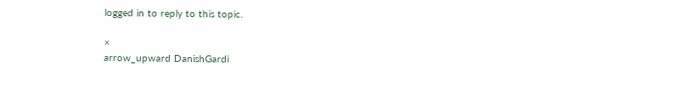logged in to reply to this topic.

×
arrow_upward DanishGardi